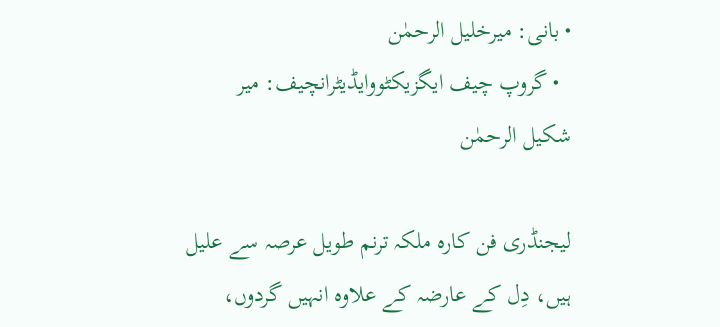• بانی: میرخلیل الرحمٰن
  • گروپ چیف ایگزیکٹووایڈیٹرانچیف: میر شکیل الرحمٰن

لیجنڈری فن کارہ ملکہ ترنم طویل عرصہ سے علیل ہیں، دِل کے عارضہ کے علاوہ انہیں گردوں،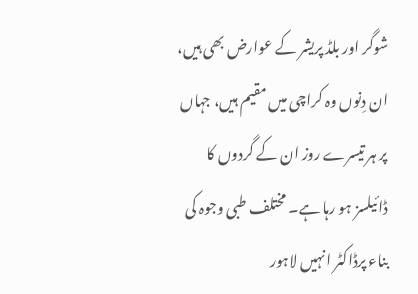شوگر اور بلڈ پریشر کے عوارض بھی ہیں، ان دِنوں وہ کراچی میں مقیم ہیں، جہاں پر ہر تیسرے روز ان کے گردوں کا ڈائیلسز ہو رہا ہے۔ مختلف طبی وجوہ کی بناء پرڈاکٹر انہیں لاہور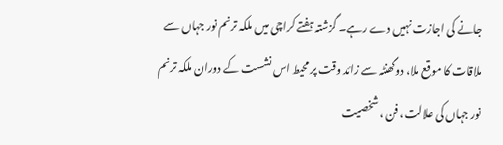جانے کی اجازت نہیں دے رہے۔ گزشتہ ہفتے کراچی میں ملکہ ترنم نور جہاں سے ملاقات کا موقع ملا، دوگھنٹہ سے زائد وقت پر محیط اس نشست کے دوران ملکہ ترنم نور جہاں کی علالت، فن ، شخصیت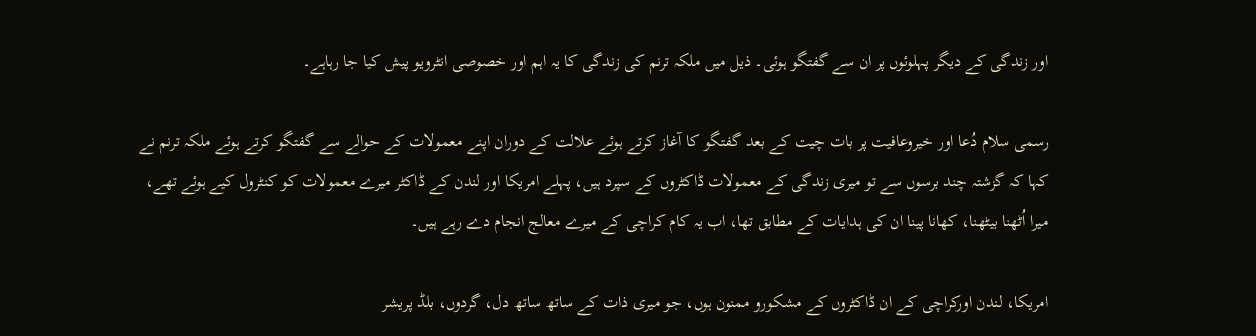اور زندگی کے دیگر پہلوئوں پر ان سے گفتگو ہوئی۔ ذیل میں ملکہ ترنم کی زندگی کا یہ اہم اور خصوصی انٹرویو پیش کیا جا رہاہے۔

رسمی سلام دُعا اور خیروعافیت پر بات چیت کے بعد گفتگو کا آغاز کرتے ہوئے علالت کے دوران اپنے معمولات کے حوالے سے گفتگو کرتے ہوئے ملکہ ترنم نے کہا کہ گزشتہ چند برسوں سے تو میری زندگی کے معمولات ڈاکٹروں کے سپرد ہیں، پہلے امریکا اور لندن کے ڈاکٹر میرے معمولات کو کنٹرول کیے ہوئے تھے، میرا اُٹھنا بیٹھنا، کھانا پینا ان کی ہدایات کے مطابق تھا، اب یہ کام کراچی کے میرے معالج انجام دے رہے ہیں۔

امریکا، لندن اورکراچی کے ان ڈاکٹروں کے مشکورو ممنون ہوں، جو میری ذات کے ساتھ ساتھ دل، گردوں، بلڈ پریشر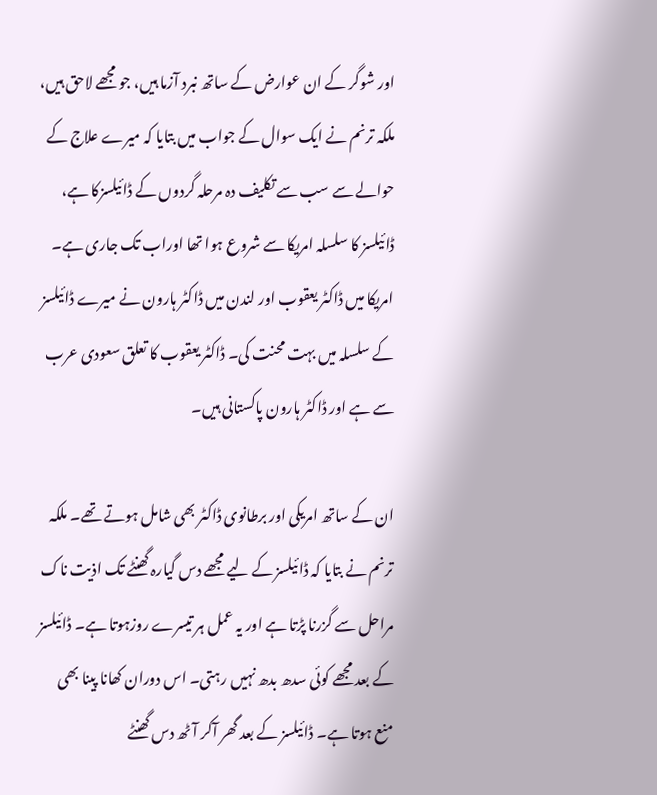اور شوگر کے ان عوارض کے ساتھ نبرد آزما ہیں، جو مجھے لاحق ہیں، ملکہ ترنم نے ایک سوال کے جواب میں بتایا کہ میرے علاج کے حوالے سے سب سے تکلیف دہ مرحلہ گردوں کے ڈائیلسزکا ہے، ڈائیلسز کا سلسلہ امریکا سے شروع ہوا تھا اوراب تک جاری ہے۔ امریکا میں ڈاکٹر یعقوب اور لندن میں ڈاکٹر ہارون نے میرے ڈائیلسز کے سلسلہ میں بہت محنت کی۔ ڈاکٹر یعقوب کا تعلق سعودی عرب سے ہے اور ڈاکٹر ہارون پاکستانی ہیں۔

ان کے ساتھ امریکی اور برطانوی ڈاکٹر بھی شامل ہوتے تھے۔ ملکہ ترنم نے بتایا کہ ڈائیلسز کے لیے مجھے دس گیارہ گھنٹے تک اذیت ناک مراحل سے گزرنا پڑتا ہے اور یہ عمل ہر تیسرے روزہوتا ہے۔ ڈائیلسز کے بعد مجھے کوئی سدھ بدھ نہیں رہتی۔ اس دوران کھانا پینا بھی منع ہوتا ہے۔ ڈائیلسز کے بعد گھر آکر آٹھ دس گھنٹے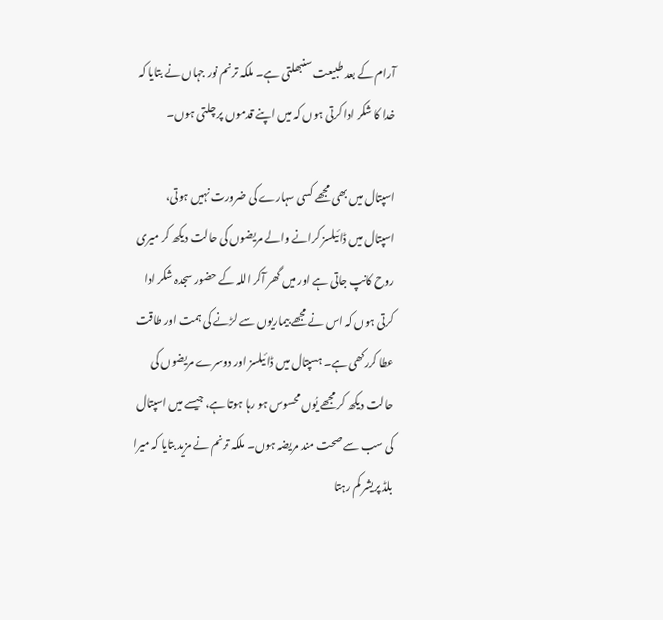آرام کے بعد طبیعت سنبھلتی ہے۔ ملکہ ترنم نور جہاں نے بتایا کہ خدا کا شکر ادا کرتی ہوں کہ میں اپنے قدموں پر چلتی ہوں۔

اسپتال میں بھی مجھے کسی سہارے کی ضرورت نہیں ہوتی، اسپتال میں ڈائیلسز کرانے والے مریضوں کی حالت دیکھ کر میری روح کانپ جاتی ہے اور میں گھر آکر اللہ کے حضور سجدہ شکر ادا کرتی ہوں کہ اس نے مجھے بیماریوں سے لڑنے کی ہمت اور طاقت عطا کررکھی ہے۔ ہسپتال میں ڈائیلسز اور دوسرے مریضوں کی حالت دیکھ کر مجھے یُوں محسوس ہو رہا ہوتا ہے، جیسے میں اسپتال کی سب سے صحت مند مریضہ ہوں۔ ملکہ ترنم نے مزید بتایا کہ میرا بلڈ پریشر کم رہتا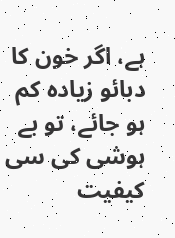ہے، اگر خون کا دبائو زیادہ کم ہو جائے، تو بے ہوشی کی سی کیفیت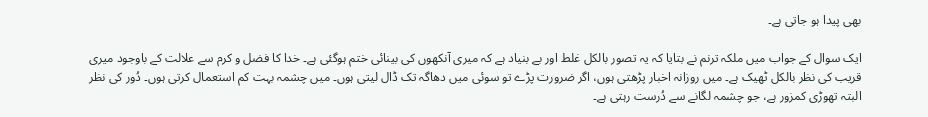بھی پیدا ہو جاتی ہے۔

ایک سوال کے جواب میں ملکہ ترنم نے بتایا کہ یہ تصور بالکل غلط اور بے بنیاد ہے کہ میری آنکھوں کی بینائی ختم ہوگئی ہے۔ خدا کا فضل و کرم سے علالت کے باوجود میری قریب کی نظر بالکل ٹھیک ہے۔ میں روزانہ اخبار پڑھتی ہوں، اگر ضرورت پڑے تو سوئی میں دھاگہ تک ڈال لیتی ہوں۔ میں چشمہ بہت کم استعمال کرتی ہوں۔ دُور کی نظر البتہ تھوڑی کمزور ہے، جو چشمہ لگانے سے دُرست رہتی ہے۔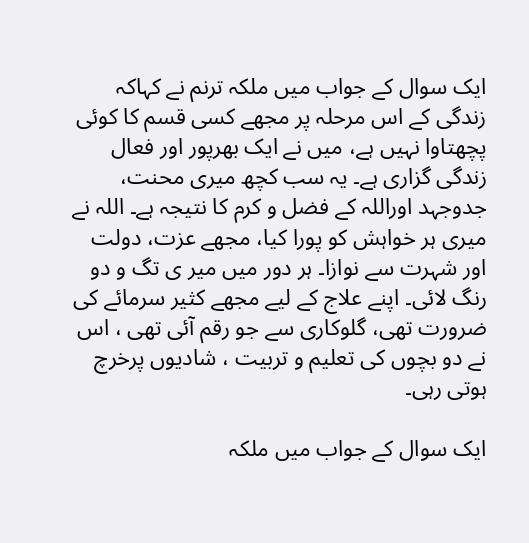ایک سوال کے جواب میں ملکہ ترنم نے کہاکہ زندگی کے اس مرحلہ پر مجھے کسی قسم کا کوئی پچھتاوا نہیں ہے، میں نے ایک بھرپور اور فعال زندگی گزاری ہے۔ یہ سب کچھ میری محنت، جدوجہد اوراللہ کے فضل و کرم کا نتیجہ ہے۔ اللہ نے میری ہر خواہش کو پورا کیا، مجھے عزت، دولت اور شہرت سے نوازا۔ ہر دور میں میر ی تگ و دو رنگ لائی۔ اپنے علاج کے لیے مجھے کثیر سرمائے کی ضرورت تھی، گلوکاری سے جو رقم آئی تھی ، اس نے دو بچوں کی تعلیم و تربیت ، شادیوں پرخرچ ہوتی رہی۔

ایک سوال کے جواب میں ملکہ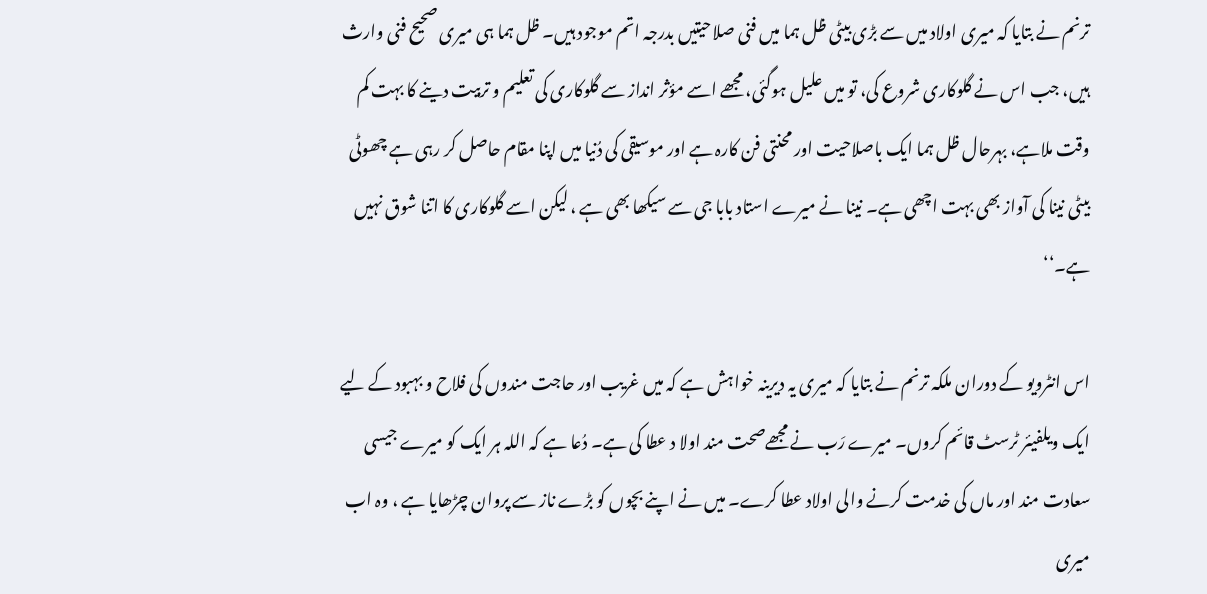ترنم نے بتایا کہ میری اولاد میں سے بڑی بیٹی ظل ہما میں فنی صلاحیتیں بدرجہ اتم موجود ہیں۔ ظل ہما ہی میری صحیح فنی وارث ہیں، جب اس نے گلوکاری شروع کی، تو میں علیل ہوگئی، مجھے اسے مؤثر انداز سے گلوکاری کی تعلیم و تربیت دینے کا بہت کم وقت ملاہے، بہرحال ظل ہما ایک باصلاحیت اور محنتی فن کارہ ہے اور موسیقی کی دُنیا میں اپنا مقام حاصل کر رہی ہے چھوٹی بیٹی نینا کی آواز بھی بہت اچھی ہے۔ نینا نے میرے استاد بابا جی سے سیکھا بھی ہے ، لیکن اسے گلوکاری کا اتنا شوق نہیں ہے۔‘‘

اس انٹرویو کے دوران ملکہ ترنم نے بتایا کہ میری یہ دیرینہ خواہش ہے کہ میں غریب اور حاجت مندوں کی فلاح و بہبود کے لیے ایک ویلفیئر ٹرسٹ قائم کروں۔ میرے رَب نے مجھےصحت مند اولا د عطا کی ہے۔ دُعا ہے کہ اللہ ہر ایک کو میرے جیسی سعادت مند اور ماں کی خدمت کرنے والی اولاد عطا کرے۔ میں نے اپنے بچوں کو بڑے ناز سے پروان چڑھایا ہے ، وہ اب میری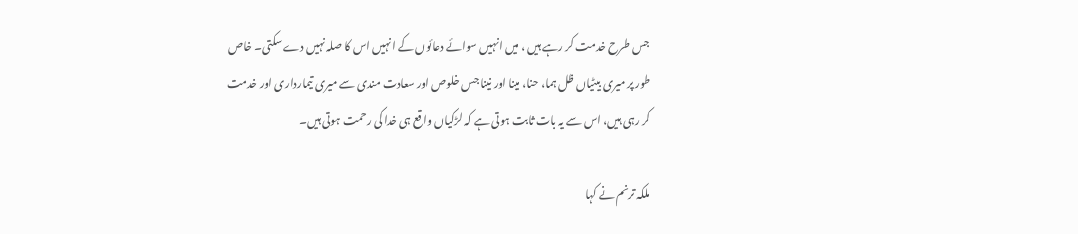جس طرح خدمت کر رہے ہیں ، میں انہیں سوائے دعائوں کے انہیں اس کا صلہ نہیں دے سکتی۔ خاص طور پر میری بیٹیاں ظل ہما، حنا، مینا اور نینا جس خلوص اور سعادت مندی سے میری تیمارداری اور خدمت کر رہی ہیں، اس سے یہ بات ثابت ہوتی ہے کہ لڑکیاں واقع ہی خدا کی رحمت ہوتی ہیں۔

ملکہ ترنم نے کہا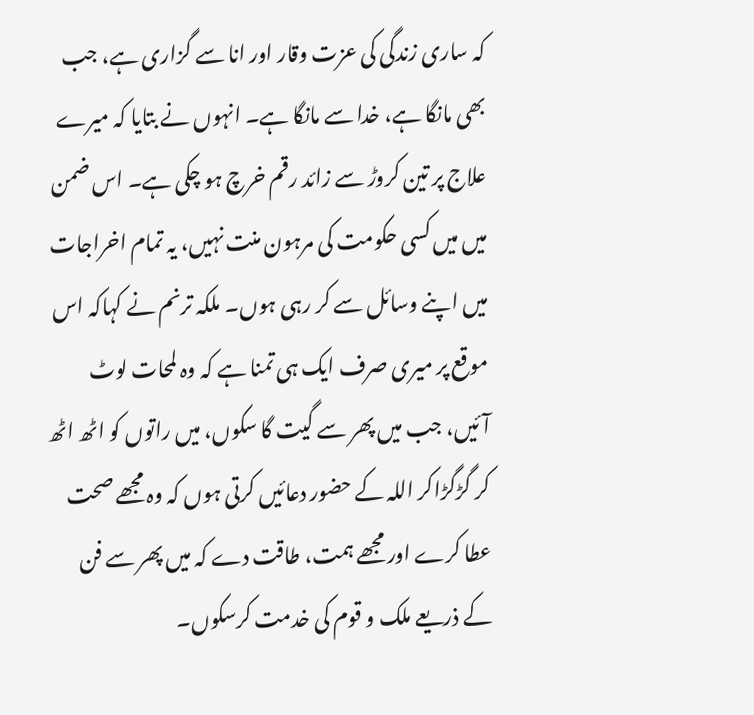کہ ساری زندگی کی عزت وقار اور انا سے گزاری ہے، جب بھی مانگا ہے، خدا سے مانگا ہے۔ انہوں نے بتایا کہ میرے علاج پر تین کروڑ سے زائد رقم خرچ ہو چکی ہے۔ اس ضمن میں میں کسی حکومت کی مرہون منت نہیں، یہ تمام اخراجات میں اپنے وسائل سے کر رہی ہوں۔ ملکہ ترنم نے کہاکہ اس موقع پر میری صرف ایک ہی تمنا ہے کہ وہ لمحات لوٹ آئیں، جب میں پھر سے گیت گا سکوں، میں راتوں کو اٹھ اٹھ کر گڑگڑاکر اللہ کے حضور دعائیں کرتی ہوں کہ وہ مجھے صحت عطا کرے اور مجھے ہمت، طاقت دے کہ میں پھر سے فن کے ذریعے ملک و قوم کی خدمت کرسکوں۔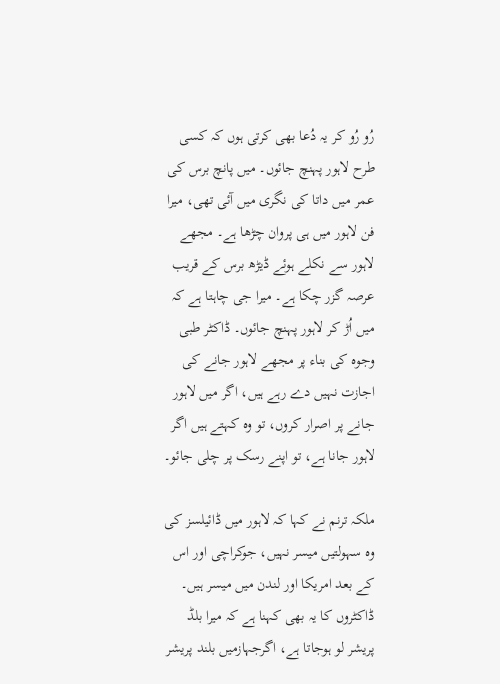رُو رُو کر یہ دُعا بھی کرتی ہوں کہ کسی طرح لاہور پہنچ جائوں۔ میں پانچ برس کی عمر میں داتا کی نگری میں آئی تھی، میرا فن لاہور میں ہی پروان چڑھا ہے۔ مجھے لاہور سے نکلے ہوئے ڈیڑھ برس کے قریب عرصہ گزر چکا ہے۔ میرا جی چاہتا ہے کہ میں اُڑ کر لاہور پہنچ جائوں۔ ڈاکٹر طبی وجوہ کی بناء پر مجھے لاہور جانے کی اجازت نہیں دے رہے ہیں، اگر میں لاہور جانے پر اصرار کروں، تو وہ کہتے ہیں اگر لاہور جانا ہے، تو اپنے رسک پر چلی جائو۔

ملکہ ترنم نے کہا کہ لاہور میں ڈائیلسز کی وہ سہولتیں میسر نہیں، جوکراچی اور اس کے بعد امریکا اور لندن میں میسر ہیں۔ ڈاکٹروں کا یہ بھی کہنا ہے کہ میرا بلڈ پریشر لو ہوجاتا ہے، اگرجہازمیں بلند پریشر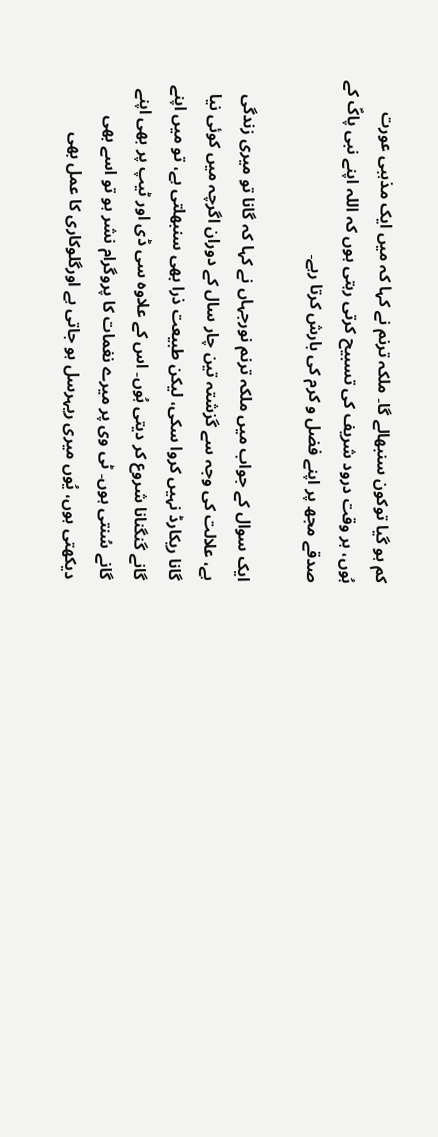کم ہو گیا توکون سنبھالے گا۔ ملکہ ترنم نے کہا کہ میں ایک مذہبی عورت ہُوں، ہر وقت درود شریف کی تسبیح کرتی رہتی ہوں کہ اللہ اپنے نبی پاکؐ کے صدقے مجھ پر اپنے فضل و کرم کی بارش کرتا رہے۔

ایک سوال کے جواب میں ملکہ ترنم نورجہاں نے کہا کہ گانا تو میری زندگی ہے، علالت کی وجہ سے گزشتہ تین چار سال کے دوران اگرچہ میں کوئی نیا گانا ریکارڈ نہیں کروا سکی، لیکن طبیعت ذرا بھی سنبھلتی ہے، تو میں اپنے گانے گنگنانا شروع کر دیتی ہُوں۔ اس کے علاوہ سی ڈی اور ٹیپ پر بھی اپنے گانے سُنتی ہوں۔ ٹی وی پر میرے نغمات کا پروگرام نشر ہو تو اسے بھی دیکھتی ہوں، یُوں میری ریہرسل ہو جاتی ہے اورگلوکاری کا عمل بھی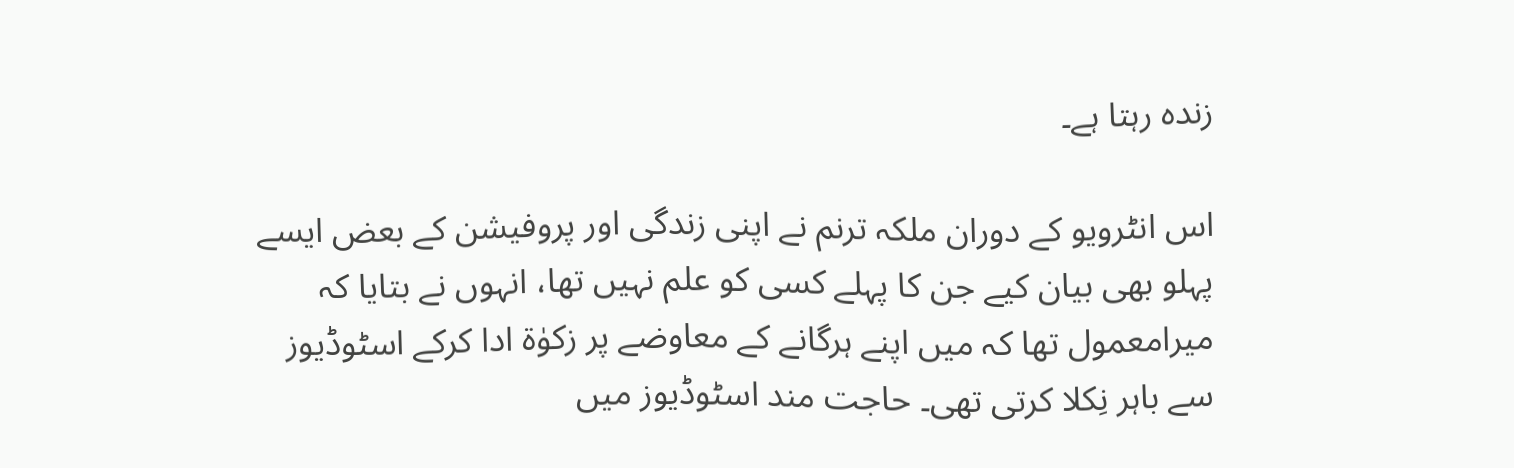زندہ رہتا ہے۔

اس انٹرویو کے دوران ملکہ ترنم نے اپنی زندگی اور پروفیشن کے بعض ایسے پہلو بھی بیان کیے جن کا پہلے کسی کو علم نہیں تھا، انہوں نے بتایا کہ میرامعمول تھا کہ میں اپنے ہرگانے کے معاوضے پر زکوٰۃ ادا کرکے اسٹوڈیوز سے باہر نِکلا کرتی تھی۔ حاجت مند اسٹوڈیوز میں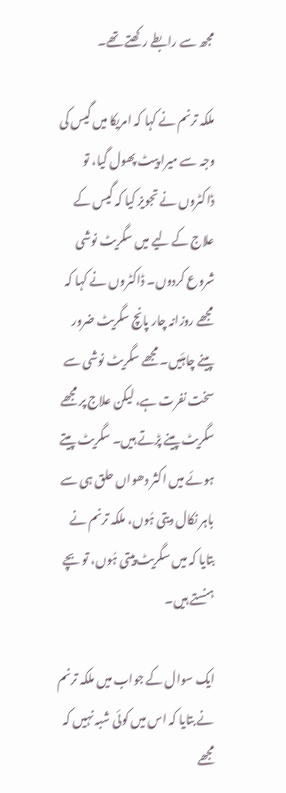مجھ سے رابطے رکھتے تھے۔

ملکہ ترنم نے کہا کہ امریکا میں گیس کی وجہ سے میرا پیٹ پھول گیا، تو ڈاکٹروں نے تجویز کیا کہ گیس کے علاج کے لیے میں سگریٹ نوشی شروع کردوں۔ ڈاکٹروں نے کہا کہ مجھے روزانہ چار پانچ سگریٹ ضرور پینے چاہئیں۔ مجھے سگریٹ نوشی سے سخت نفرت ہے، لیکن علاج پر مجھے سگریٹ پینے پڑتے ہیں۔ سگریٹ پیتے ہوئے میں اکثر دھواں حلق ہی سے باہر نکال دیتی ہُوں، ملکہ ترنم نے بتایا کہ میں سگریٹ پیتی ہُوں، تو بچے ہنستے ہیں۔

ایک سوال کے جواب میں ملکہ ترنم نے بتایا کہ اس میں کوئی شبہ نہیں کہ مجھے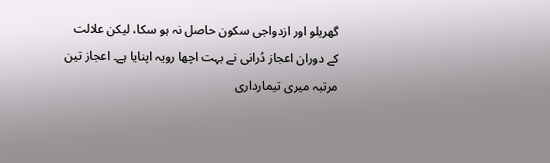گھریلو اور ازدواجی سکون حاصل نہ ہو سکا، لیکن علالت کے دوران اعجاز دُرانی نے بہت اچھا رویہ اپنایا ہے۔ اعجاز تین مرتبہ میری تیمارداری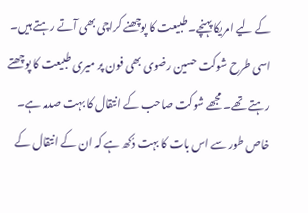کے لیے امریکا پہنچے۔ طبیعت کا پوچھنے کراچی بھی آتے رہتے ہیں۔ اسی طرح شوکت حسین رضوی بھی فون پر میری طبیعت کا پوچھتے رہتے تھے۔ مجھے شوکت صاحب کے انتقال کا بہت صدمہ ہے۔ خاص طور سے اس بات کا بہت دُکھ ہے کہ ان کے انتقال کے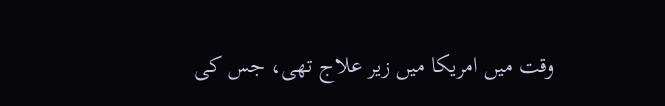وقت میں امریکا میں زیر علاج تھی، جس کی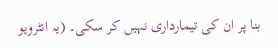بنا پر ان کی تیمارداری نہیں کر سکی۔ (یہ انٹرویو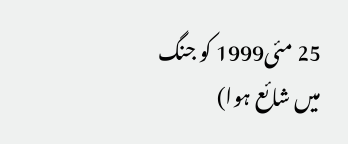25 مئی1999 کو جنگ میں شائع ہوا)